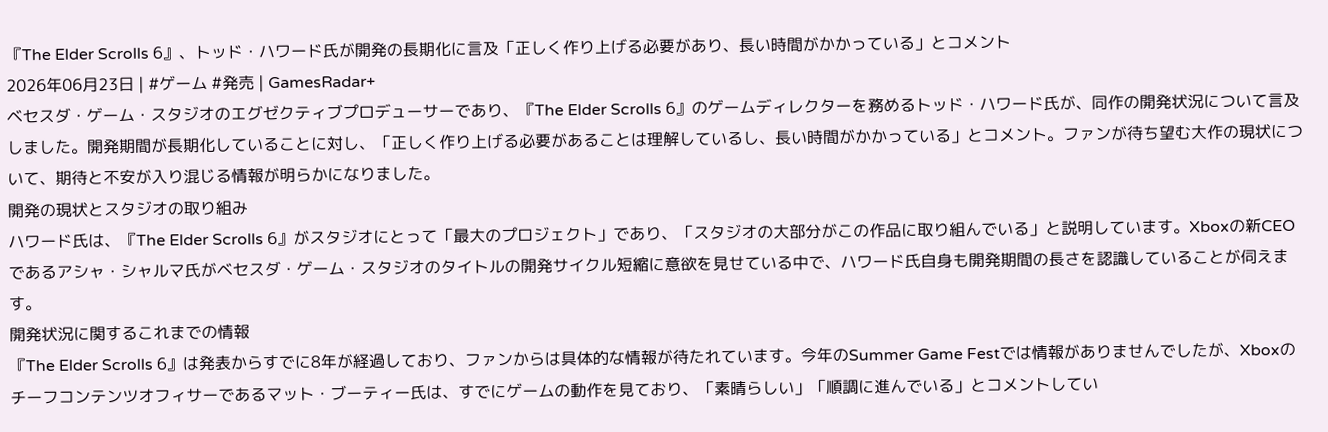『The Elder Scrolls 6』、トッド・ハワード氏が開発の長期化に言及「正しく作り上げる必要があり、長い時間がかかっている」とコメント
2026年06月23日 | #ゲーム #発売 | GamesRadar+
ベセスダ・ゲーム・スタジオのエグゼクティブプロデューサーであり、『The Elder Scrolls 6』のゲームディレクターを務めるトッド・ハワード氏が、同作の開発状況について言及しました。開発期間が長期化していることに対し、「正しく作り上げる必要があることは理解しているし、長い時間がかかっている」とコメント。ファンが待ち望む大作の現状について、期待と不安が入り混じる情報が明らかになりました。
開発の現状とスタジオの取り組み
ハワード氏は、『The Elder Scrolls 6』がスタジオにとって「最大のプロジェクト」であり、「スタジオの大部分がこの作品に取り組んでいる」と説明しています。Xboxの新CEOであるアシャ・シャルマ氏がベセスダ・ゲーム・スタジオのタイトルの開発サイクル短縮に意欲を見せている中で、ハワード氏自身も開発期間の長さを認識していることが伺えます。
開発状況に関するこれまでの情報
『The Elder Scrolls 6』は発表からすでに8年が経過しており、ファンからは具体的な情報が待たれています。今年のSummer Game Festでは情報がありませんでしたが、Xboxのチーフコンテンツオフィサーであるマット・ブーティー氏は、すでにゲームの動作を見ており、「素晴らしい」「順調に進んでいる」とコメントしてい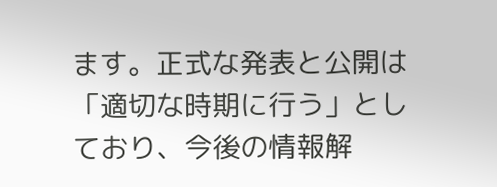ます。正式な発表と公開は「適切な時期に行う」としており、今後の情報解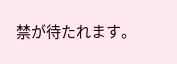禁が待たれます。